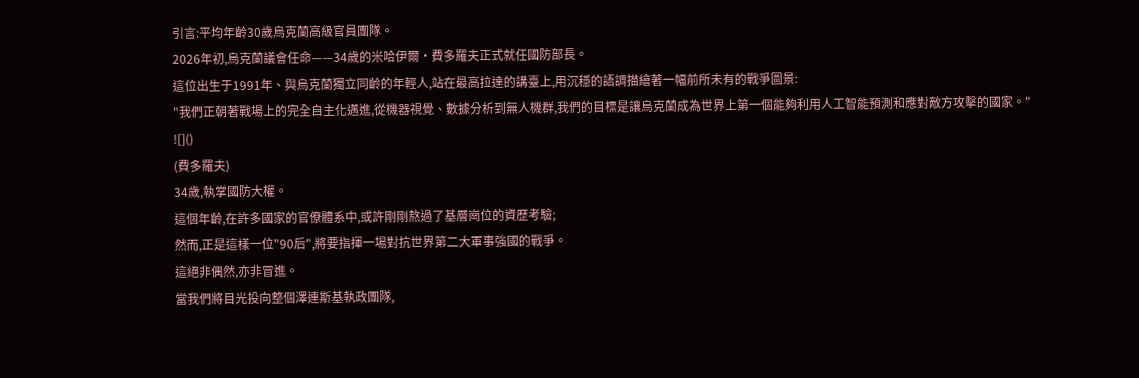引言:平均年齡30歲烏克蘭高級官員團隊。
2026年初,烏克蘭議會任命——34歲的米哈伊爾·費多羅夫正式就任國防部長。
這位出生于1991年、與烏克蘭獨立同齡的年輕人,站在最高拉達的講臺上,用沉穩的語調描繪著一幅前所未有的戰爭圖景:
"我們正朝著戰場上的完全自主化邁進,從機器視覺、數據分析到無人機群,我們的目標是讓烏克蘭成為世界上第一個能夠利用人工智能預測和應對敵方攻擊的國家。"
![]()
(費多羅夫)
34歲,執掌國防大權。
這個年齡,在許多國家的官僚體系中,或許剛剛熬過了基層崗位的資歷考驗;
然而,正是這樣一位"90后",將要指揮一場對抗世界第二大軍事強國的戰爭。
這絕非偶然,亦非冒進。
當我們將目光投向整個澤連斯基執政團隊,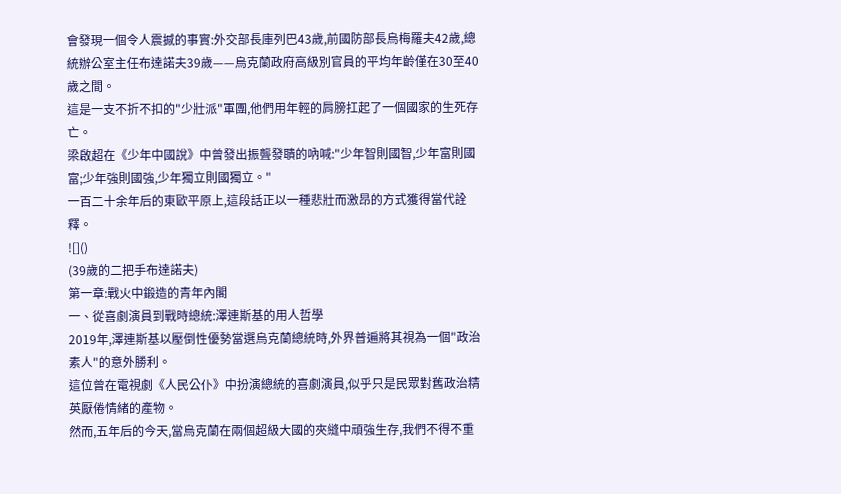會發現一個令人震撼的事實:外交部長庫列巴43歲,前國防部長烏梅羅夫42歲,總統辦公室主任布達諾夫39歲——烏克蘭政府高級別官員的平均年齡僅在30至40歲之間。
這是一支不折不扣的"少壯派"軍團,他們用年輕的肩膀扛起了一個國家的生死存亡。
梁啟超在《少年中國說》中曾發出振聾發聵的吶喊:"少年智則國智,少年富則國富;少年強則國強,少年獨立則國獨立。"
一百二十余年后的東歐平原上,這段話正以一種悲壯而激昂的方式獲得當代詮釋。
![]()
(39歲的二把手布達諾夫)
第一章:戰火中鍛造的青年內閣
一、從喜劇演員到戰時總統:澤連斯基的用人哲學
2019年,澤連斯基以壓倒性優勢當選烏克蘭總統時,外界普遍將其視為一個"政治素人"的意外勝利。
這位曾在電視劇《人民公仆》中扮演總統的喜劇演員,似乎只是民眾對舊政治精英厭倦情緒的產物。
然而,五年后的今天,當烏克蘭在兩個超級大國的夾縫中頑強生存,我們不得不重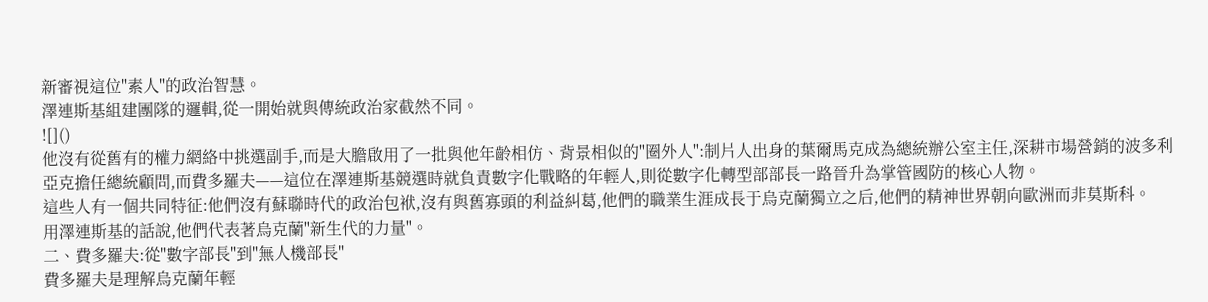新審視這位"素人"的政治智慧。
澤連斯基組建團隊的邏輯,從一開始就與傳統政治家截然不同。
![]()
他沒有從舊有的權力網絡中挑選副手,而是大膽啟用了一批與他年齡相仿、背景相似的"圈外人":制片人出身的葉爾馬克成為總統辦公室主任,深耕市場營銷的波多利亞克擔任總統顧問,而費多羅夫——這位在澤連斯基競選時就負責數字化戰略的年輕人,則從數字化轉型部部長一路晉升為掌管國防的核心人物。
這些人有一個共同特征:他們沒有蘇聯時代的政治包袱,沒有與舊寡頭的利益糾葛,他們的職業生涯成長于烏克蘭獨立之后,他們的精神世界朝向歐洲而非莫斯科。
用澤連斯基的話說,他們代表著烏克蘭"新生代的力量"。
二、費多羅夫:從"數字部長"到"無人機部長"
費多羅夫是理解烏克蘭年輕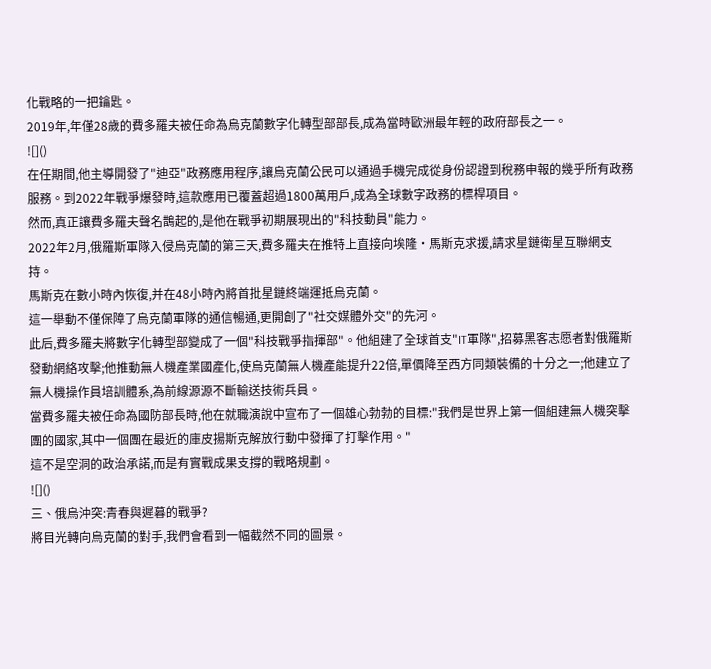化戰略的一把鑰匙。
2019年,年僅28歲的費多羅夫被任命為烏克蘭數字化轉型部部長,成為當時歐洲最年輕的政府部長之一。
![]()
在任期間,他主導開發了"迪亞"政務應用程序,讓烏克蘭公民可以通過手機完成從身份認證到稅務申報的幾乎所有政務服務。到2022年戰爭爆發時,這款應用已覆蓋超過1800萬用戶,成為全球數字政務的標桿項目。
然而,真正讓費多羅夫聲名鵲起的,是他在戰爭初期展現出的"科技動員"能力。
2022年2月,俄羅斯軍隊入侵烏克蘭的第三天,費多羅夫在推特上直接向埃隆·馬斯克求援,請求星鏈衛星互聯網支持。
馬斯克在數小時內恢復,并在48小時內將首批星鏈終端運抵烏克蘭。
這一舉動不僅保障了烏克蘭軍隊的通信暢通,更開創了"社交媒體外交"的先河。
此后,費多羅夫將數字化轉型部變成了一個"科技戰爭指揮部"。他組建了全球首支"IT軍隊",招募黑客志愿者對俄羅斯發動網絡攻擊;他推動無人機產業國產化,使烏克蘭無人機產能提升22倍,單價降至西方同類裝備的十分之一;他建立了無人機操作員培訓體系,為前線源源不斷輸送技術兵員。
當費多羅夫被任命為國防部長時,他在就職演說中宣布了一個雄心勃勃的目標:"我們是世界上第一個組建無人機突擊團的國家,其中一個團在最近的庫皮揚斯克解放行動中發揮了打擊作用。"
這不是空洞的政治承諾,而是有實戰成果支撐的戰略規劃。
![]()
三、俄烏沖突:青春與遲暮的戰爭?
將目光轉向烏克蘭的對手,我們會看到一幅截然不同的圖景。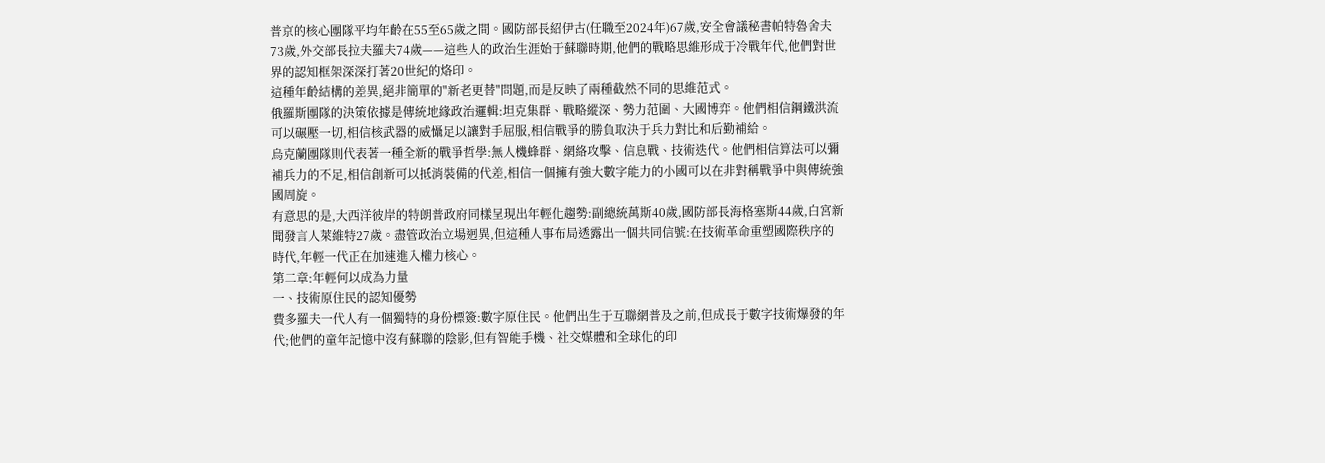普京的核心團隊平均年齡在55至65歲之間。國防部長紹伊古(任職至2024年)67歲,安全會議秘書帕特魯舍夫73歲,外交部長拉夫羅夫74歲——這些人的政治生涯始于蘇聯時期,他們的戰略思維形成于冷戰年代,他們對世界的認知框架深深打著20世紀的烙印。
這種年齡結構的差異,絕非簡單的"新老更替"問題,而是反映了兩種截然不同的思維范式。
俄羅斯團隊的決策依據是傳統地緣政治邏輯:坦克集群、戰略縱深、勢力范圍、大國博弈。他們相信鋼鐵洪流可以碾壓一切,相信核武器的威懾足以讓對手屈服,相信戰爭的勝負取決于兵力對比和后勤補給。
烏克蘭團隊則代表著一種全新的戰爭哲學:無人機蜂群、網絡攻擊、信息戰、技術迭代。他們相信算法可以彌補兵力的不足,相信創新可以抵消裝備的代差,相信一個擁有強大數字能力的小國可以在非對稱戰爭中與傳統強國周旋。
有意思的是,大西洋彼岸的特朗普政府同樣呈現出年輕化趨勢:副總統萬斯40歲,國防部長海格塞斯44歲,白宮新聞發言人萊維特27歲。盡管政治立場迥異,但這種人事布局透露出一個共同信號:在技術革命重塑國際秩序的時代,年輕一代正在加速進入權力核心。
第二章:年輕何以成為力量
一、技術原住民的認知優勢
費多羅夫一代人有一個獨特的身份標簽:數字原住民。他們出生于互聯網普及之前,但成長于數字技術爆發的年代;他們的童年記憶中沒有蘇聯的陰影,但有智能手機、社交媒體和全球化的印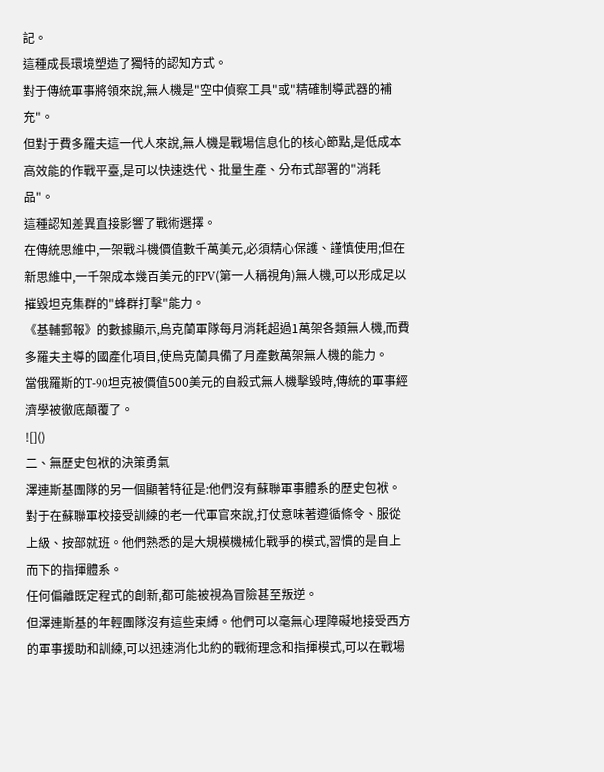記。
這種成長環境塑造了獨特的認知方式。
對于傳統軍事將領來說,無人機是"空中偵察工具"或"精確制導武器的補充"。
但對于費多羅夫這一代人來說,無人機是戰場信息化的核心節點,是低成本高效能的作戰平臺,是可以快速迭代、批量生產、分布式部署的"消耗品"。
這種認知差異直接影響了戰術選擇。
在傳統思維中,一架戰斗機價值數千萬美元,必須精心保護、謹慎使用;但在新思維中,一千架成本幾百美元的FPV(第一人稱視角)無人機,可以形成足以摧毀坦克集群的"蜂群打擊"能力。
《基輔郵報》的數據顯示,烏克蘭軍隊每月消耗超過1萬架各類無人機,而費多羅夫主導的國產化項目,使烏克蘭具備了月產數萬架無人機的能力。
當俄羅斯的T-90坦克被價值500美元的自殺式無人機擊毀時,傳統的軍事經濟學被徹底顛覆了。
![]()
二、無歷史包袱的決策勇氣
澤連斯基團隊的另一個顯著特征是:他們沒有蘇聯軍事體系的歷史包袱。
對于在蘇聯軍校接受訓練的老一代軍官來說,打仗意味著遵循條令、服從上級、按部就班。他們熟悉的是大規模機械化戰爭的模式,習慣的是自上而下的指揮體系。
任何偏離既定程式的創新,都可能被視為冒險甚至叛逆。
但澤連斯基的年輕團隊沒有這些束縛。他們可以毫無心理障礙地接受西方的軍事援助和訓練,可以迅速消化北約的戰術理念和指揮模式,可以在戰場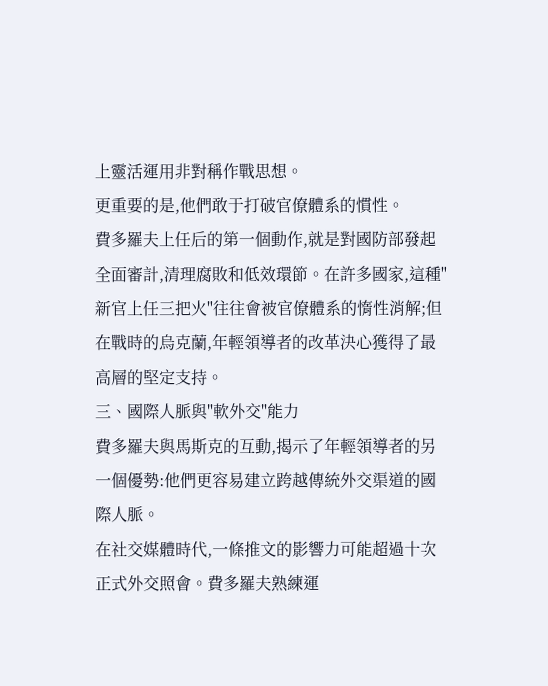上靈活運用非對稱作戰思想。
更重要的是,他們敢于打破官僚體系的慣性。
費多羅夫上任后的第一個動作,就是對國防部發起全面審計,清理腐敗和低效環節。在許多國家,這種"新官上任三把火"往往會被官僚體系的惰性消解;但在戰時的烏克蘭,年輕領導者的改革決心獲得了最高層的堅定支持。
三、國際人脈與"軟外交"能力
費多羅夫與馬斯克的互動,揭示了年輕領導者的另一個優勢:他們更容易建立跨越傳統外交渠道的國際人脈。
在社交媒體時代,一條推文的影響力可能超過十次正式外交照會。費多羅夫熟練運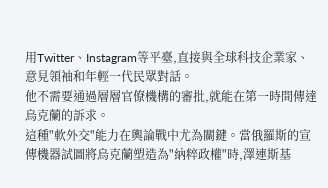用Twitter、Instagram等平臺,直接與全球科技企業家、意見領袖和年輕一代民眾對話。
他不需要通過層層官僚機構的審批,就能在第一時間傳達烏克蘭的訴求。
這種"軟外交"能力在輿論戰中尤為關鍵。當俄羅斯的宣傳機器試圖將烏克蘭塑造為"納粹政權"時,澤連斯基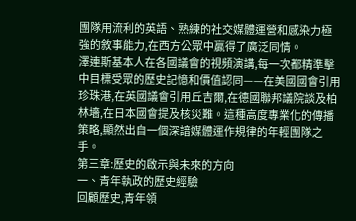團隊用流利的英語、熟練的社交媒體運營和感染力極強的敘事能力,在西方公眾中贏得了廣泛同情。
澤連斯基本人在各國議會的視頻演講,每一次都精準擊中目標受眾的歷史記憶和價值認同——在美國國會引用珍珠港,在英國議會引用丘吉爾,在德國聯邦議院談及柏林墻,在日本國會提及核災難。這種高度專業化的傳播策略,顯然出自一個深諳媒體運作規律的年輕團隊之手。
第三章:歷史的啟示與未來的方向
一、青年執政的歷史經驗
回顧歷史,青年領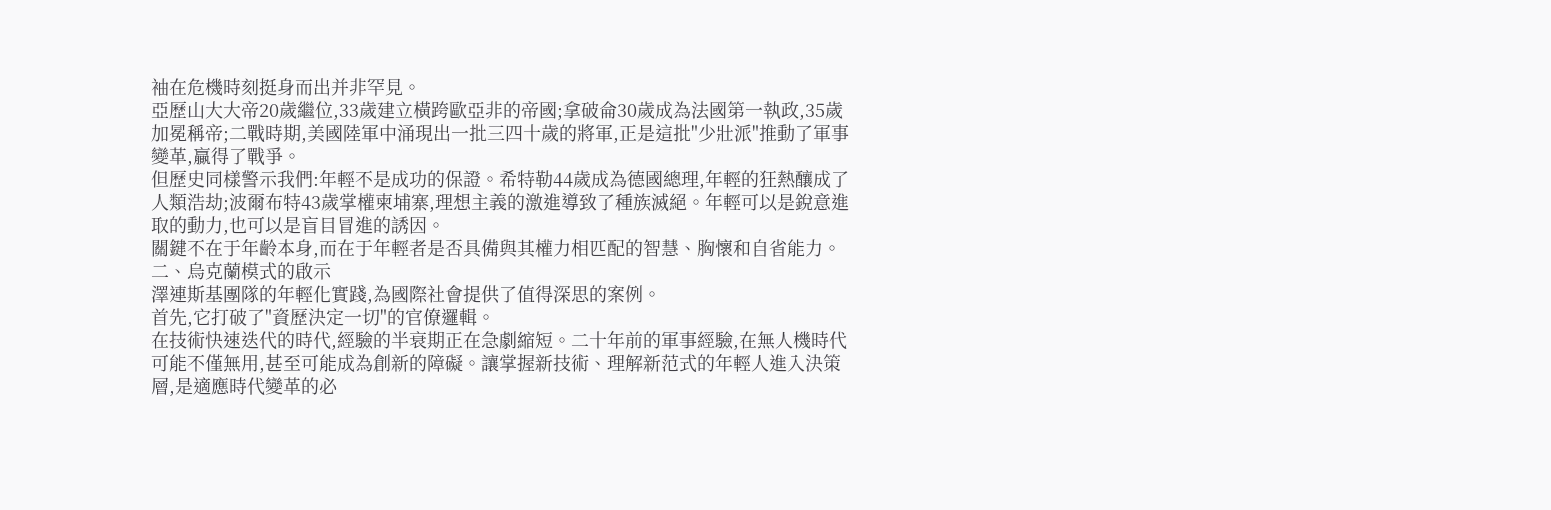袖在危機時刻挺身而出并非罕見。
亞歷山大大帝20歲繼位,33歲建立橫跨歐亞非的帝國;拿破侖30歲成為法國第一執政,35歲加冕稱帝;二戰時期,美國陸軍中涌現出一批三四十歲的將軍,正是這批"少壯派"推動了軍事變革,贏得了戰爭。
但歷史同樣警示我們:年輕不是成功的保證。希特勒44歲成為德國總理,年輕的狂熱釀成了人類浩劫;波爾布特43歲掌權柬埔寨,理想主義的激進導致了種族滅絕。年輕可以是銳意進取的動力,也可以是盲目冒進的誘因。
關鍵不在于年齡本身,而在于年輕者是否具備與其權力相匹配的智慧、胸懷和自省能力。
二、烏克蘭模式的啟示
澤連斯基團隊的年輕化實踐,為國際社會提供了值得深思的案例。
首先,它打破了"資歷決定一切"的官僚邏輯。
在技術快速迭代的時代,經驗的半衰期正在急劇縮短。二十年前的軍事經驗,在無人機時代可能不僅無用,甚至可能成為創新的障礙。讓掌握新技術、理解新范式的年輕人進入決策層,是適應時代變革的必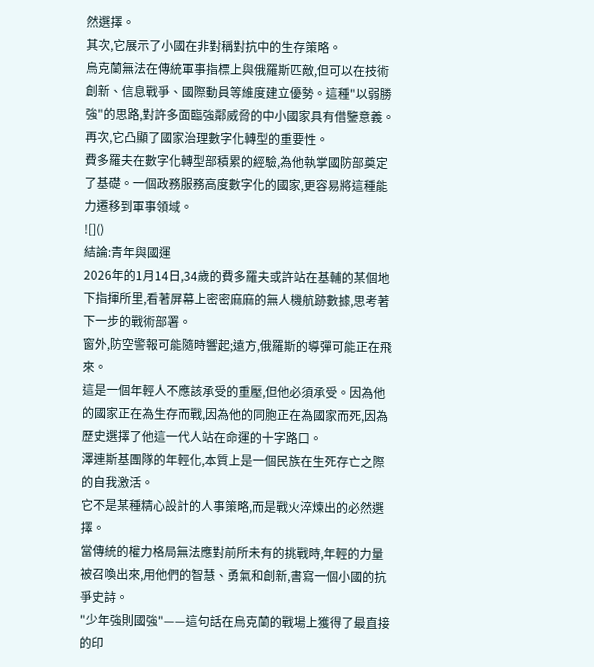然選擇。
其次,它展示了小國在非對稱對抗中的生存策略。
烏克蘭無法在傳統軍事指標上與俄羅斯匹敵,但可以在技術創新、信息戰爭、國際動員等維度建立優勢。這種"以弱勝強"的思路,對許多面臨強鄰威脅的中小國家具有借鑒意義。
再次,它凸顯了國家治理數字化轉型的重要性。
費多羅夫在數字化轉型部積累的經驗,為他執掌國防部奠定了基礎。一個政務服務高度數字化的國家,更容易將這種能力遷移到軍事領域。
![]()
結論:青年與國運
2026年的1月14日,34歲的費多羅夫或許站在基輔的某個地下指揮所里,看著屏幕上密密麻麻的無人機航跡數據,思考著下一步的戰術部署。
窗外,防空警報可能隨時響起;遠方,俄羅斯的導彈可能正在飛來。
這是一個年輕人不應該承受的重壓,但他必須承受。因為他的國家正在為生存而戰,因為他的同胞正在為國家而死,因為歷史選擇了他這一代人站在命運的十字路口。
澤連斯基團隊的年輕化,本質上是一個民族在生死存亡之際的自我激活。
它不是某種精心設計的人事策略,而是戰火淬煉出的必然選擇。
當傳統的權力格局無法應對前所未有的挑戰時,年輕的力量被召喚出來,用他們的智慧、勇氣和創新,書寫一個小國的抗爭史詩。
"少年強則國強"——這句話在烏克蘭的戰場上獲得了最直接的印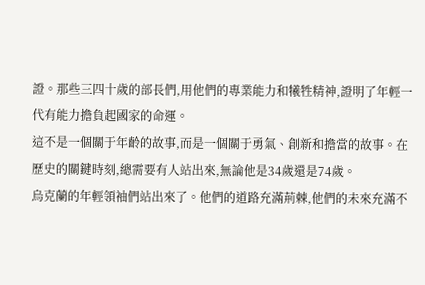證。那些三四十歲的部長們,用他們的專業能力和犧牲精神,證明了年輕一代有能力擔負起國家的命運。
這不是一個關于年齡的故事,而是一個關于勇氣、創新和擔當的故事。在歷史的關鍵時刻,總需要有人站出來,無論他是34歲還是74歲。
烏克蘭的年輕領袖們站出來了。他們的道路充滿荊棘,他們的未來充滿不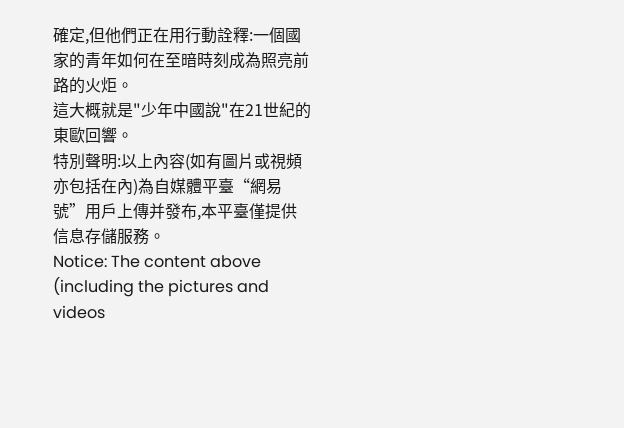確定,但他們正在用行動詮釋:一個國家的青年如何在至暗時刻成為照亮前路的火炬。
這大概就是"少年中國說"在21世紀的東歐回響。
特別聲明:以上內容(如有圖片或視頻亦包括在內)為自媒體平臺“網易號”用戶上傳并發布,本平臺僅提供信息存儲服務。
Notice: The content above (including the pictures and videos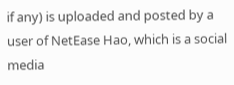if any) is uploaded and posted by a user of NetEase Hao, which is a social media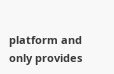platform and only provides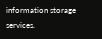information storage services.